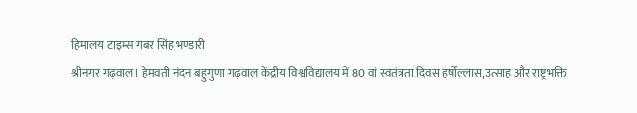हिमालय टाइम्स गबर सिंह भण्डारी
श्रीनगर गढ़वाल। हेमवती नंदन बहुगुणा गढ़वाल केंद्रीय विश्वविद्यालय में 80 वां स्वतंत्रता दिवस हर्षोल्लास,उत्साह और राष्ट्रभक्ति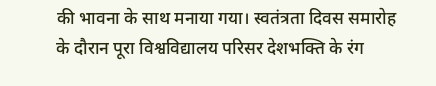की भावना के साथ मनाया गया। स्वतंत्रता दिवस समारोह के दौरान पूरा विश्वविद्यालय परिसर देशभक्ति के रंग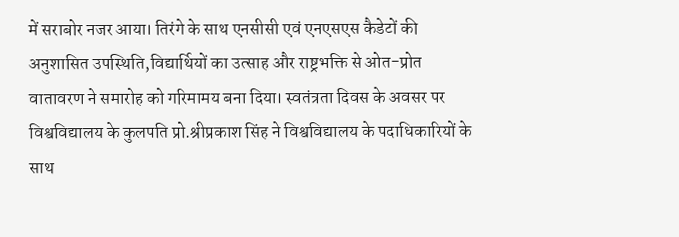में सराबोर नजर आया। तिरंगे के साथ एनसीसी एवं एनएसएस कैडेटों की अनुशासित उपस्थिति,विद्यार्थियों का उत्साह और राष्ट्रभक्ति से ओत-प्रोत वातावरण ने समारोह को गरिमामय बना दिया। स्वतंत्रता दिवस के अवसर पर विश्वविद्यालय के कुलपति प्रो.श्रीप्रकाश सिंह ने विश्वविद्यालय के पदाधिकारियों के साथ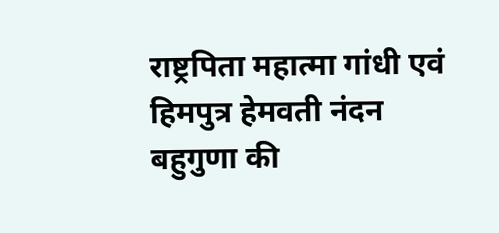राष्ट्रपिता महात्मा गांधी एवं हिमपुत्र हेमवती नंदन बहुगुणा की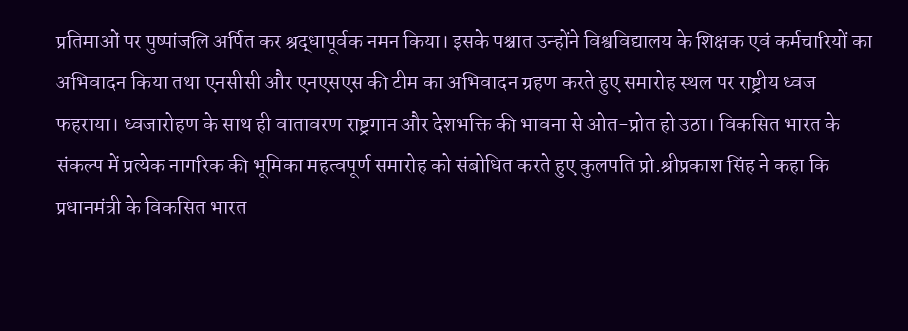प्रतिमाओं पर पुष्पांजलि अर्पित कर श्रद्धापूर्वक नमन किया। इसके पश्चात उन्होंने विश्वविद्यालय के शिक्षक एवं कर्मचारियों का अभिवादन किया तथा एनसीसी और एनएसएस की टीम का अभिवादन ग्रहण करते हुए समारोह स्थल पर राष्ट्रीय ध्वज फहराया। ध्वजारोहण के साथ ही वातावरण राष्ट्रगान और देशभक्ति की भावना से ओत-प्रोत हो उठा। विकसित भारत के संकल्प में प्रत्येक नागरिक की भूमिका महत्वपूर्ण समारोह को संबोधित करते हुए कुलपति प्रो.श्रीप्रकाश सिंह ने कहा कि प्रधानमंत्री के विकसित भारत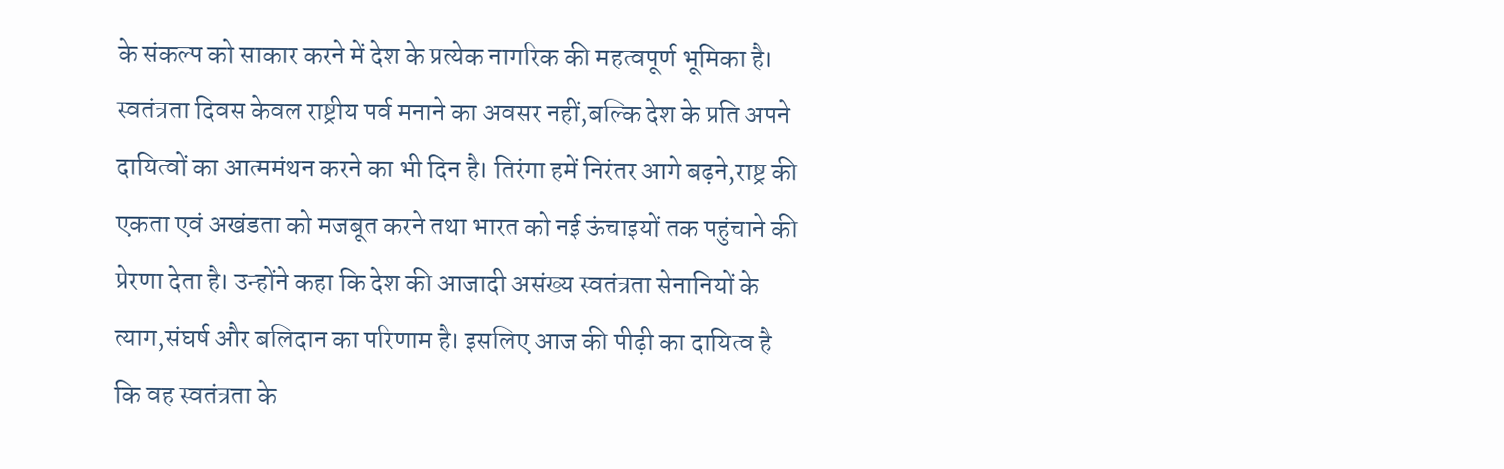के संकल्प को साकार करने में देश के प्रत्येक नागरिक की महत्वपूर्ण भूमिका है। स्वतंत्रता दिवस केवल राष्ट्रीय पर्व मनाने का अवसर नहीं,बल्कि देश के प्रति अपने दायित्वों का आत्ममंथन करने का भी दिन है। तिरंगा हमें निरंतर आगे बढ़ने,राष्ट्र की एकता एवं अखंडता को मजबूत करने तथा भारत को नई ऊंचाइयों तक पहुंचाने की प्रेरणा देता है। उन्होंने कहा कि देश की आजादी असंख्य स्वतंत्रता सेनानियों के त्याग,संघर्ष और बलिदान का परिणाम है। इसलिए आज की पीढ़ी का दायित्व है कि वह स्वतंत्रता के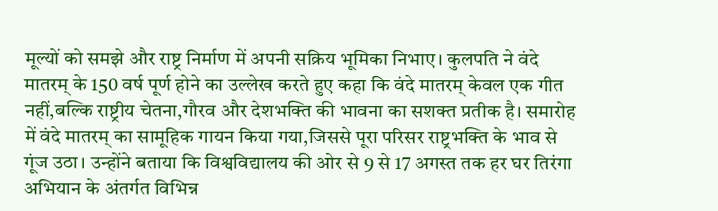मूल्यों को समझे और राष्ट्र निर्माण में अपनी सक्रिय भूमिका निभाए। कुलपति ने वंदे मातरम् के 150 वर्ष पूर्ण होने का उल्लेख करते हुए कहा कि वंदे मातरम् केवल एक गीत नहीं,बल्कि राष्ट्रीय चेतना,गौरव और देशभक्ति की भावना का सशक्त प्रतीक है। समारोह में वंदे मातरम् का सामूहिक गायन किया गया,जिससे पूरा परिसर राष्ट्रभक्ति के भाव से गूंज उठा। उन्होंने बताया कि विश्वविद्यालय की ओर से 9 से 17 अगस्त तक हर घर तिरंगा अभियान के अंतर्गत विभिन्न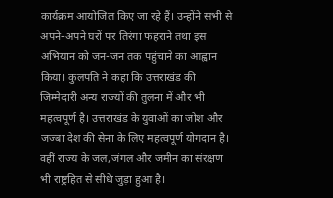कार्यक्रम आयोजित किए जा रहे हैं। उन्होंने सभी से अपने-अपने घरों पर तिरंगा फहराने तथा इस अभियान को जन-जन तक पहुंचाने का आह्वान किया। कुलपति ने कहा कि उत्तराखंड की जिम्मेदारी अन्य राज्यों की तुलना में और भी महत्वपूर्ण है। उत्तराखंड के युवाओं का जोश और जज्बा देश की सेना के लिए महत्वपूर्ण योगदान है। वहीं राज्य के जल,जंगल और जमीन का संरक्षण भी राष्ट्रहित से सीधे जुड़ा हुआ है।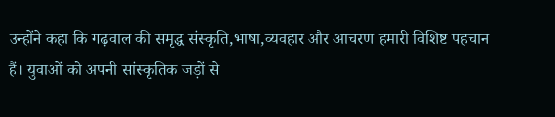उन्होंने कहा कि गढ़वाल की समृद्ध संस्कृति,भाषा,व्यवहार और आचरण हमारी विशिष्ट पहचान हैं। युवाओं को अपनी सांस्कृतिक जड़ों से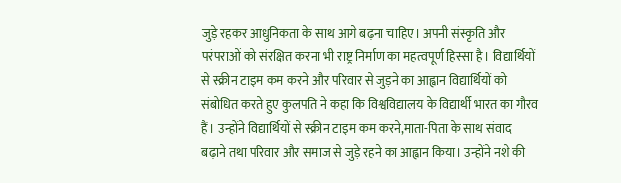जुड़े रहकर आधुनिकता के साथ आगे बढ़ना चाहिए। अपनी संस्कृति और परंपराओं को संरक्षित करना भी राष्ट्र निर्माण का महत्वपूर्ण हिस्सा है। विद्यार्थियों से स्क्रीन टाइम कम करने और परिवार से जुड़ने का आह्वान विद्यार्थियों को संबोधित करते हुए कुलपति ने कहा कि विश्वविद्यालय के विद्यार्थी भारत का गौरव हैं। उन्होंने विद्यार्थियों से स्क्रीन टाइम कम करने,माता-पिता के साथ संवाद बढ़ाने तथा परिवार और समाज से जुड़े रहने का आह्वान किया। उन्होंने नशे की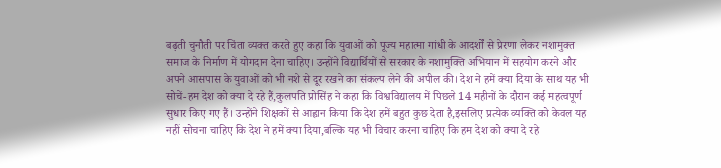बढ़ती चुनौती पर चिंता व्यक्त करते हुए कहा कि युवाओं को पूज्य महात्मा गांधी के आदर्शों से प्रेरणा लेकर नशामुक्त समाज के निर्माण में योगदान देना चाहिए। उन्होंने विद्यार्थियों से सरकार के नशामुक्ति अभियान में सहयोग करने और अपने आसपास के युवाओं को भी नशे से दूर रखने का संकल्प लेने की अपील की। देश ने हमें क्या दिया के साथ यह भी सोचें-हम देश को क्या दे रहे हैं,कुलपति प्रोसिंह ने कहा कि विश्वविद्यालय में पिछले 14 महीनों के दौरान कई महत्वपूर्ण सुधार किए गए हैं। उन्होंने शिक्षकों से आह्वान किया कि देश हमें बहुत कुछ देता है,इसलिए प्रत्येक व्यक्ति को केवल यह नहीं सोचना चाहिए कि देश ने हमें क्या दिया,बल्कि यह भी विचार करना चाहिए कि हम देश को क्या दे रहे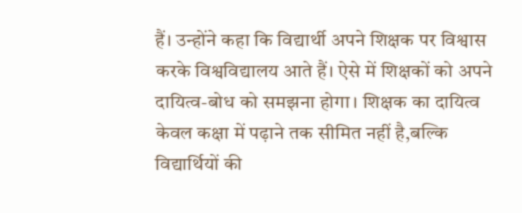हैं। उन्होंने कहा कि विद्यार्थी अपने शिक्षक पर विश्वास करके विश्वविद्यालय आते हैं। ऐसे में शिक्षकों को अपने दायित्व-बोध को समझना होगा। शिक्षक का दायित्व केवल कक्षा में पढ़ाने तक सीमित नहीं है,बल्कि विद्यार्थियों की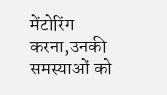मेंटोरिंग करना,उनकी समस्याओं को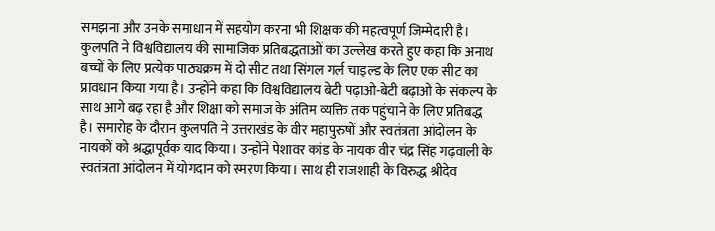समझना और उनके समाधान में सहयोग करना भी शिक्षक की महत्वपूर्ण जिम्मेदारी है। कुलपति ने विश्वविद्यालय की सामाजिक प्रतिबद्धताओं का उल्लेख करते हुए कहा कि अनाथ बच्चों के लिए प्रत्येक पाठ्यक्रम में दो सीट तथा सिंगल गर्ल चाइल्ड के लिए एक सीट का प्रावधान किया गया है। उन्होंने कहा कि विश्वविद्यालय बेटी पढ़ाओ-बेटी बढ़ाओ के संकल्प के साथ आगे बढ़ रहा है और शिक्षा को समाज के अंतिम व्यक्ति तक पहुंचाने के लिए प्रतिबद्ध है। समारोह के दौरान कुलपति ने उत्तराखंड के वीर महापुरुषों और स्वतंत्रता आंदोलन के नायकों को श्रद्धापूर्वक याद किया। उन्होंने पेशावर कांड के नायक वीर चंद्र सिंह गढ़वाली के स्वतंत्रता आंदोलन में योगदान को स्मरण किया। साथ ही राजशाही के विरुद्ध श्रीदेव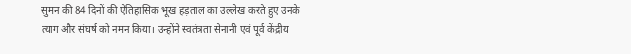सुमन की 84 दिनों की ऐतिहासिक भूख हड़ताल का उल्लेख करते हुए उनके त्याग और संघर्ष को नमन किया। उन्होंने स्वतंत्रता सेनानी एवं पूर्व केंद्रीय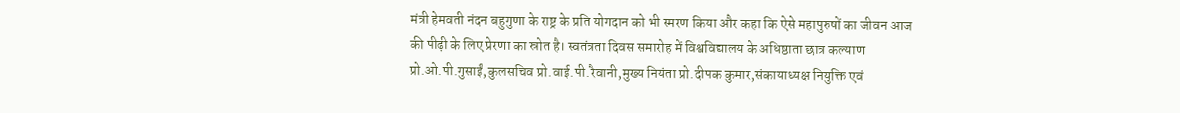मंत्री हेमवती नंदन बहुगुणा के राष्ट्र के प्रति योगदान को भी स्मरण किया और कहा कि ऐसे महापुरुषों का जीवन आज की पीढ़ी के लिए प्रेरणा का स्रोत है। स्वतंत्रता दिवस समारोह में विश्वविद्यालय के अधिष्ठाता छात्र कल्याण प्रो.ओ.पी.गुसाईं,कुलसचिव प्रो.वाई.पी.रैवानी,मुख्य नियंता प्रो.दीपक कुमार,संकायाध्यक्ष नियुक्ति एवं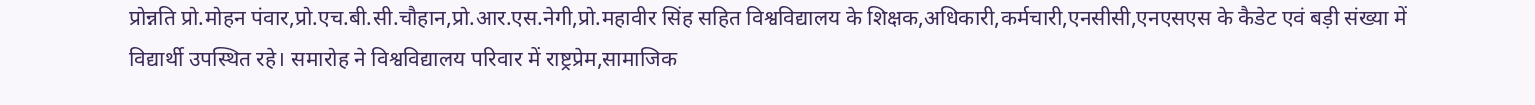प्रोन्नति प्रो.मोहन पंवार,प्रो.एच.बी.सी.चौहान,प्रो.आर.एस.नेगी,प्रो.महावीर सिंह सहित विश्वविद्यालय के शिक्षक,अधिकारी,कर्मचारी,एनसीसी,एनएसएस के कैडेट एवं बड़ी संख्या में विद्यार्थी उपस्थित रहे। समारोह ने विश्वविद्यालय परिवार में राष्ट्रप्रेम,सामाजिक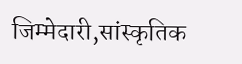जिम्मेदारी,सांस्कृतिक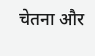चेतना और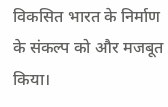विकसित भारत के निर्माण के संकल्प को और मजबूत किया।